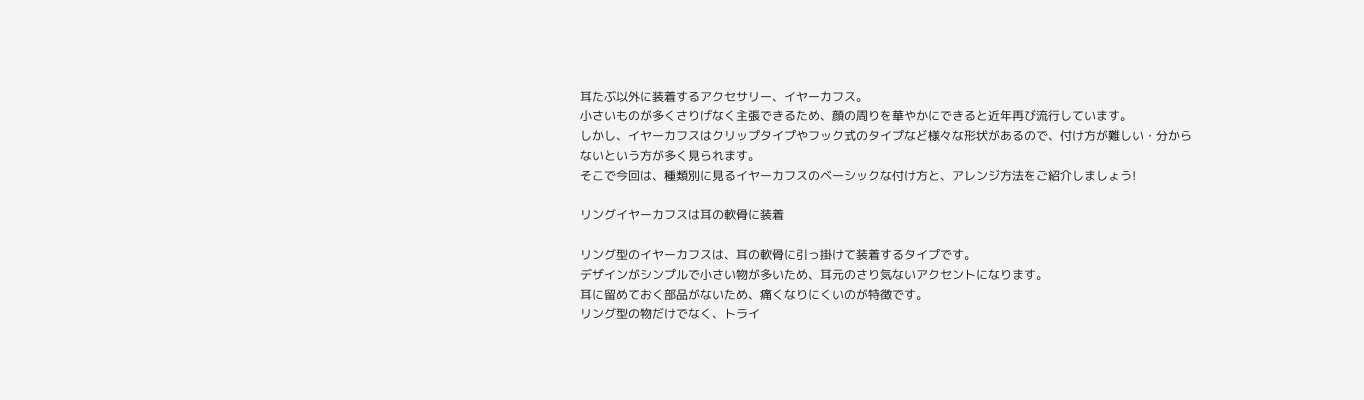耳たぶ以外に装着するアクセサリー、イヤーカフス。
小さいものが多くさりげなく主張できるため、顔の周りを華やかにできると近年再び流行しています。
しかし、イヤーカフスはクリップタイプやフック式のタイプなど様々な形状があるので、付け方が難しい・分からないという方が多く見られます。
そこで今回は、種類別に見るイヤーカフスのベーシックな付け方と、アレンジ方法をご紹介しましょう!

リングイヤーカフスは耳の軟骨に装着

リング型のイヤーカフスは、耳の軟骨に引っ掛けて装着するタイプです。
デザインがシンプルで小さい物が多いため、耳元のさり気ないアクセントになります。
耳に留めておく部品がないため、痛くなりにくいのが特徴です。
リング型の物だけでなく、トライ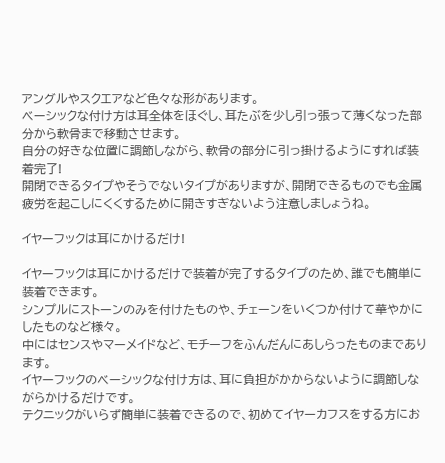アングルやスクエアなど色々な形があります。
ベーシックな付け方は耳全体をほぐし、耳たぶを少し引っ張って薄くなった部分から軟骨まで移動させます。
自分の好きな位置に調節しながら、軟骨の部分に引っ掛けるようにすれば装着完了!
開閉できるタイプやそうでないタイプがありますが、開閉できるものでも金属疲労を起こしにくくするために開きすぎないよう注意しましょうね。

イヤーフックは耳にかけるだけ!

イヤーフックは耳にかけるだけで装着が完了するタイプのため、誰でも簡単に装着できます。
シンプルにストーンのみを付けたものや、チェーンをいくつか付けて華やかにしたものなど様々。
中にはセンスやマーメイドなど、モチーフをふんだんにあしらったものまであります。
イヤーフックのベーシックな付け方は、耳に負担がかからないように調節しながらかけるだけです。
テクニックがいらず簡単に装着できるので、初めてイヤーカフスをする方にお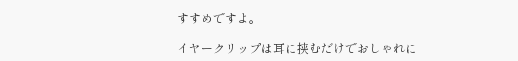すすめですよ。

イヤークリップは耳に挟むだけでおしゃれに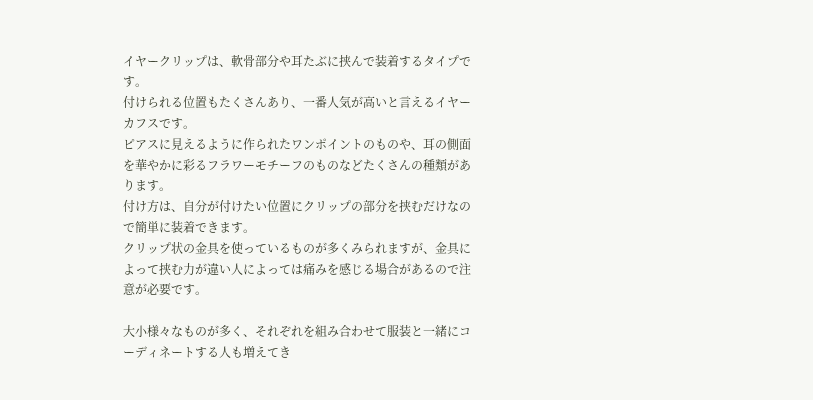イヤークリップは、軟骨部分や耳たぶに挟んで装着するタイプです。
付けられる位置もたくさんあり、一番人気が高いと言えるイヤーカフスです。
ピアスに見えるように作られたワンポイントのものや、耳の側面を華やかに彩るフラワーモチーフのものなどたくさんの種類があります。
付け方は、自分が付けたい位置にクリップの部分を挟むだけなので簡単に装着できます。
クリップ状の金具を使っているものが多くみられますが、金具によって挟む力が違い人によっては痛みを感じる場合があるので注意が必要です。

大小様々なものが多く、それぞれを組み合わせて服装と一緒にコーディネートする人も増えてき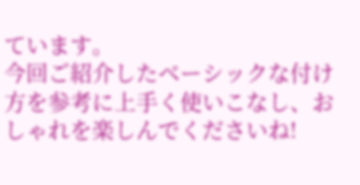ています。
今回ご紹介したベーシックな付け方を参考に上手く使いこなし、おしゃれを楽しんでくださいね!